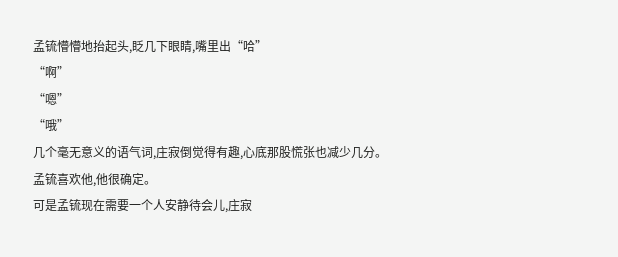孟锍懵懵地抬起头,眨几下眼睛,嘴里出“哈”
“啊”
“嗯”
“哦”
几个毫无意义的语气词,庄寂倒觉得有趣,心底那股慌张也减少几分。
孟锍喜欢他,他很确定。
可是孟锍现在需要一个人安静待会儿,庄寂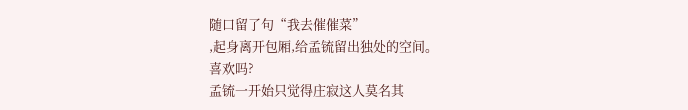随口留了句“我去催催菜”
,起身离开包厢,给孟锍留出独处的空间。
喜欢吗?
孟锍一开始只觉得庄寂这人莫名其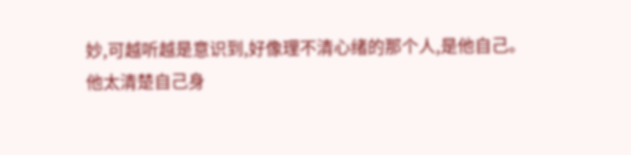妙,可越听越是意识到,好像理不清心绪的那个人,是他自己。
他太清楚自己身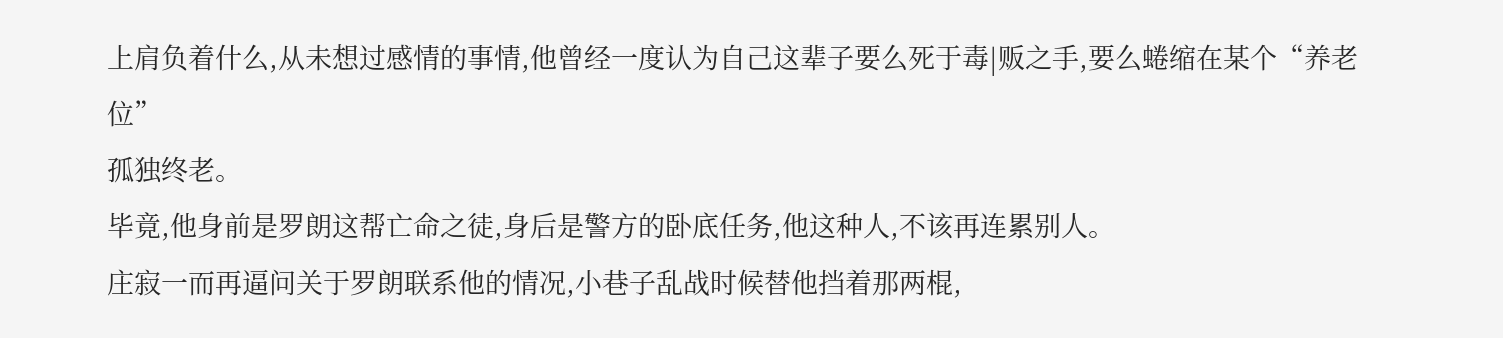上肩负着什么,从未想过感情的事情,他曾经一度认为自己这辈子要么死于毒|贩之手,要么蜷缩在某个“养老位”
孤独终老。
毕竟,他身前是罗朗这帮亡命之徒,身后是警方的卧底任务,他这种人,不该再连累别人。
庄寂一而再逼问关于罗朗联系他的情况,小巷子乱战时候替他挡着那两棍,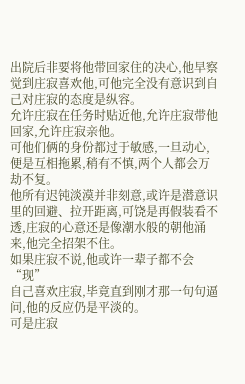出院后非要将他带回家住的决心,他早察觉到庄寂喜欢他,可他完全没有意识到自己对庄寂的态度是纵容。
允许庄寂在任务时贴近他,允许庄寂带他回家,允许庄寂亲他。
可他们俩的身份都过于敏感,一旦动心,便是互相拖累,稍有不慎,两个人都会万劫不复。
他所有迟钝淡漠并非刻意,或许是潜意识里的回避、拉开距离,可饶是再假装看不透,庄寂的心意还是像潮水般的朝他涌来,他完全招架不住。
如果庄寂不说,他或许一辈子都不会“现”
自己喜欢庄寂,毕竟直到刚才那一句句逼问,他的反应仍是平淡的。
可是庄寂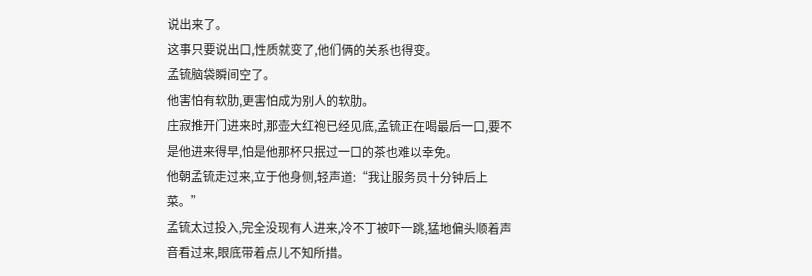说出来了。
这事只要说出口,性质就变了,他们俩的关系也得变。
孟锍脑袋瞬间空了。
他害怕有软肋,更害怕成为别人的软肋。
庄寂推开门进来时,那壶大红袍已经见底,孟锍正在喝最后一口,要不是他进来得早,怕是他那杯只抿过一口的茶也难以幸免。
他朝孟锍走过来,立于他身侧,轻声道:“我让服务员十分钟后上菜。”
孟锍太过投入,完全没现有人进来,冷不丁被吓一跳,猛地偏头顺着声音看过来,眼底带着点儿不知所措。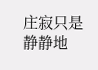庄寂只是静静地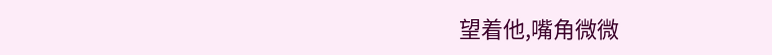望着他,嘴角微微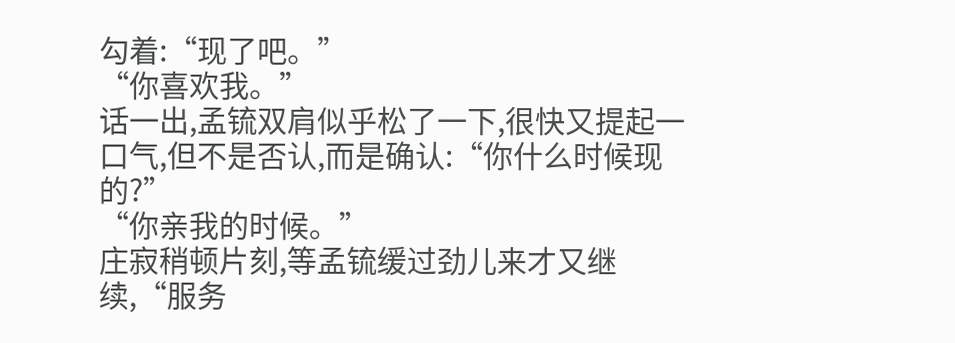勾着:“现了吧。”
“你喜欢我。”
话一出,孟锍双肩似乎松了一下,很快又提起一口气,但不是否认,而是确认:“你什么时候现的?”
“你亲我的时候。”
庄寂稍顿片刻,等孟锍缓过劲儿来才又继续,“服务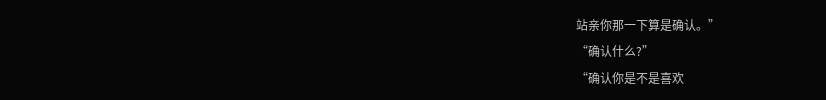站亲你那一下算是确认。”
“确认什么?”
“确认你是不是喜欢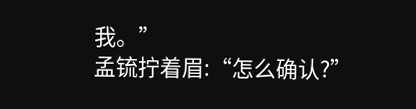我。”
孟锍拧着眉:“怎么确认?”